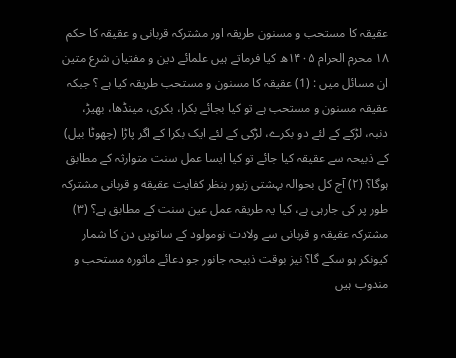عقیقہ کا مستحب و مسنون طریقہ اور مشترکہ قربانی و عقیقہ کا حکم
۱۸ محرم الحرام ۱۴۰۵ھ کیا فرماتے ہیں علمائے دین و مفتیان شرع متین ان مسائل میں : (1) عقیقہ کا مسنون و مستحب طریقہ کیا ہے ؟ جبکہ عقیقہ مسنون و مستحب ہے تو کیا بجائے بکرا، بکری، مینڈھا، بھیڑ، دنبہ، لڑکے کے لئے دو بکرے، لڑکی کے لئے ایک بکرا کے اگر پاڑا (چھوٹا بیل) کے ذبیحہ سے عقیقہ کیا جائے تو کیا ایسا عمل سنت متوارثہ کے مطابق ہوگا؟ (۲) آج کل بحوالہ بہشتی زیور بنظر کفایت عقیقه و قربانی مشترکہ طور پر کی جارہی ہے، کیا یہ طریقہ عمل عین سنت کے مطابق ہے؟ (۳) مشترکہ عقیقہ و قربانی سے ولادت نومولود کے ساتویں دن کا شمار کیونکر ہو سکے گا؟ نیز بوقت ذبیحہ جانور جو دعائے ماثورہ مستحب و مندوب ہیں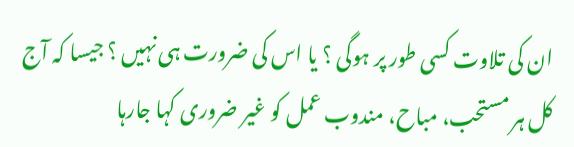ان کی تلاوت کسی طور پر ہوگی ؟ یا اس کی ضرورت ہی نہیں ؟ جیسا کہ آج کل ہر مستحب، مباح، مندوب عمل کو غیر ضروری کہا جارہا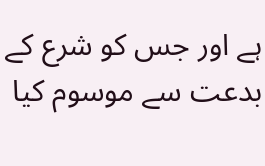ہے اور جس کو شرع کے بدعت سے موسوم کیا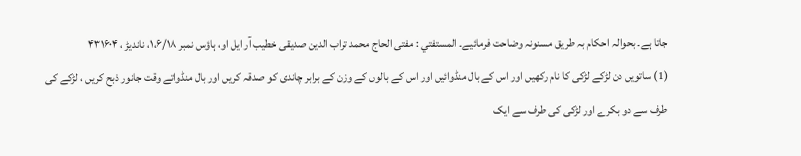جاتا ہے۔ بحوالہ احکام بہ طریق مسنونہ وضاحت فرمائیے۔ المستفتي : مفتی الحاج محمد تراب الدین صدیقی خطیب آر ایل او، ہاؤس نمبر ۱،۶/۱۸، ناندیڑ ، ۴۳۱۶۰۴
(1) ساتویں دن لڑکے لڑکی کا نام رکھیں اور اس کے بال منڈوائیں اور اس کے بالوں کے وزن کے برابر چاندی کو صدقہ کریں اور بال منڈواتے وقت جانور ذبح کریں ، لڑکے کی طرف سے دو بکرے اور لڑکی کی طرف سے ایک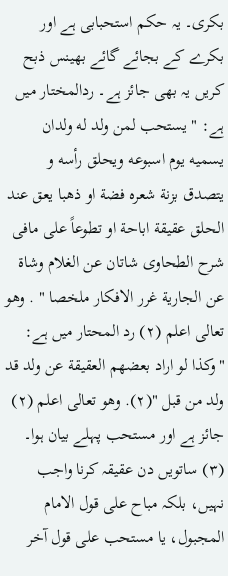بکری۔ یہ حکم استحبابی ہے اور بکرے کے بجائے گائے بھینس ذبح کریں یہ بھی جائز ہے۔ ردالمختار میں ہے: " يستحب لمن ولد له ولدان يسميه يوم اسبوعه ويحلق رأسه و يتصدق بزنة شعره فضة او ذهبا يعق عند الحلق عقيقة اباحة او تطوعاً على مافى شرح الطحاوى شاتان عن الغلام وشاة عن الجارية غرر الافكار ملخصا " . وهو تعالى اعلم (۲) رد المحتار میں ہے: "وكذا لو اراد بعضهم العقيقة عن ولد قد ولد من قبل "(٢). وهو تعالى اعلم (۲) جائز ہے اور مستحب پہلے بیان ہوا۔ (۳) ساتویں دن عقیقہ کرنا واجب نہیں، بلکہ مباح علی قول الامام المجبول، یا مستحب علی قول آخر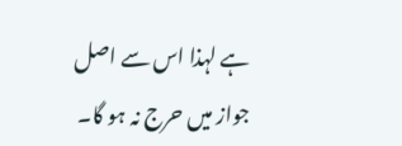ہے لہذا اس سے اصل جواز میں حرج نہ ہو گا۔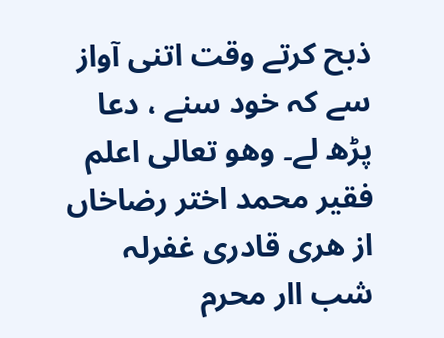ذبح کرتے وقت اتنی آواز سے کہ خود سنے ، دعا پڑھ لے۔ وھو تعالی اعلم فقیر محمد اختر رضاخاں از هری قادری غفرلہ شب اار محرم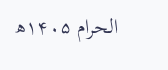الحرام ۱۴۰۵ھ